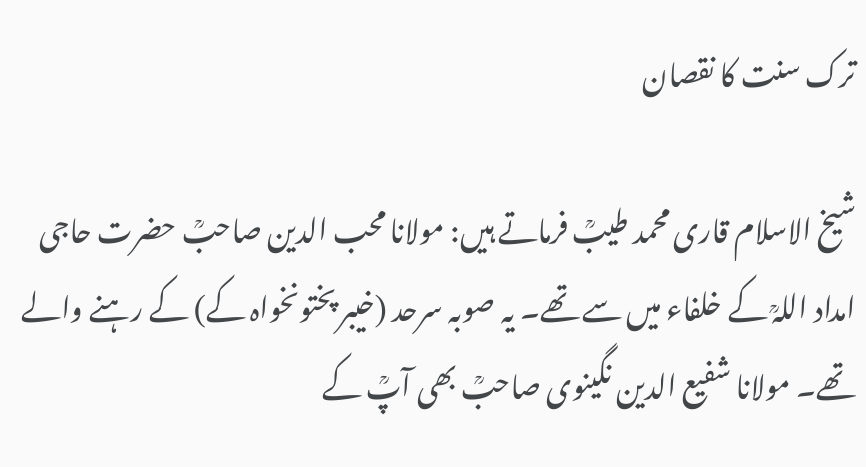ترک سنت کا نقصان

شیخ الاسلام قاری محمد طیبؒ فرماتے ہیں: مولانا محب الدین صاحبؒ حضرت حاجی امداد اللہؒ کے خلفاء میں سے تھے۔ یہ صوبہ سرحد (خیبر پختونخواہ کے) کے رہنے والے تھے۔ مولانا شفیع الدین نگینوی صاحبؒ بھی آپؒ کے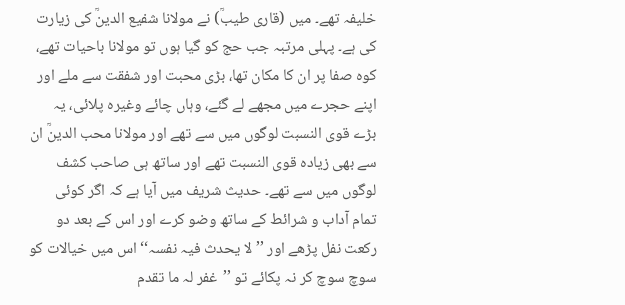خلیفہ تھے۔ میں (قاری طیبؒ) نے مولانا شفیع الدینؒ کی زیارت کی ہے۔ پہلی مرتبہ جب حج کو گیا ہوں تو مولانا باحیات تھے، کوہ صفا پر ان کا مکان تھا، بڑی محبت اور شفقت سے ملے اور اپنے حجرے میں مجھے لے گئے، وہاں چائے وغیرہ پلائی، یہ بڑے قوی النسبت لوگوں میں سے تھے اور مولانا محب الدینؒ ان سے بھی زیادہ قوی النسبت تھے اور ساتھ ہی صاحب کشف لوگوں میں سے تھے۔ حدیث شریف میں آیا ہے کہ اگر کوئی تمام آداب و شرائط کے ساتھ وضو کرے اور اس کے بعد دو رکعت نفل پڑھے اور ’’لا یحدث فیہ نفسہ‘‘ اس میں خیالات کو سوچ سوچ کر نہ پکائے تو ’’غفر لہ ما تقدم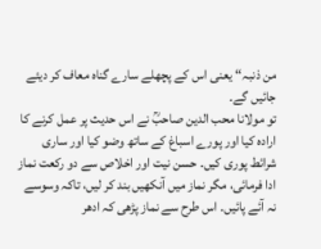من ذنبہ‘‘ یعنی اس کے پچھلے سارے گناہ معاف کر دیئے جائیں گے۔
تو مولانا محب الدین صاحبؒ نے اس حدیث پر عمل کرنے کا ارادہ کیا اور پورے اسباغ کے ساتھ وضو کیا اور ساری شرائط پوری کیں۔ حسن نیت اور اخلاص سے دو رکعت نماز ادا فرمائی، مگر نماز میں آنکھیں بند کر لیں، تاکہ وسوسے نہ آئے پائیں۔ اس طرح سے نماز پڑھی کہ ادھر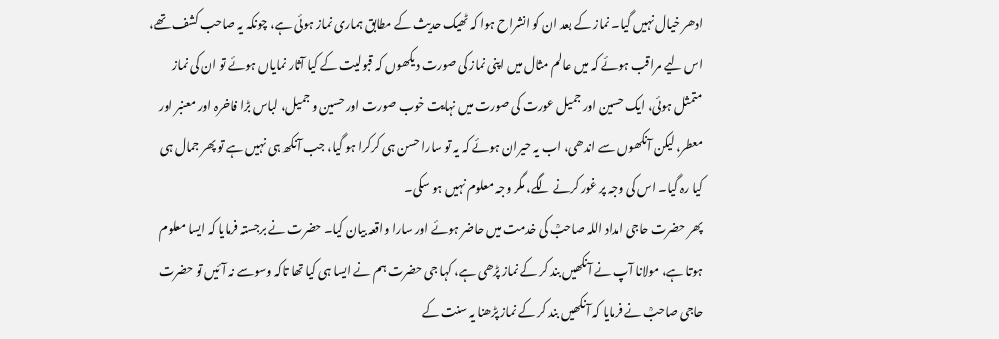ادھر خیال نہیں گیا۔ نماز کے بعد ان کو انشراح ہوا کہ ٹھیک حدیث کے مطابق ہماری نماز ہوئی ہے، چونکہ یہ صاحب کشف تھے، اس لیے مراقب ہوئے کہ میں عالم مثال میں اپنی نماز کی صورت دیکھوں کہ قبولیت کے کیا آثار نمایاں ہوئے تو ان کی نماز متمثل ہوئی، ایک حسین اور جمیل عورت کی صورت میں نہایت خوب صورت اور حسین و جمیل، لباس بڑا فاخرہ اور معنبر اور معطر، لیکن آنکھوں سے اندھی، اب یہ حیران ہوئے کہ یہ تو سارا حسن ہی کرکرا ہو گیا، جب آنکھ ہی نہیں ہے تو پھر جمال ہی کیا رہ گیا۔ اس کی وجہ پر غور کرنے لگے، مگر وجہ معلوم نہیں ہو سکی۔
پھر حضرت حاجی امداد اللہ صاحبؒ کی خدمت میں حاضر ہوئے اور سارا واقعہ بیان کیا۔ حضرت نے برجستہ فرمایا کہ ایسا معلوم ہوتا ہے، مولانا آپ نے آنکھیں بند کر کے نماز پڑھی ہے، کہا جی حضرت ہم نے ایسا ہی کیا تھا تاکہ وسوسے نہ آئیں تو حضرت حاجی صاحبؒ نے فرمایا کہ آنکھیں بند کر کے نماز پڑھنا یہ سنت کے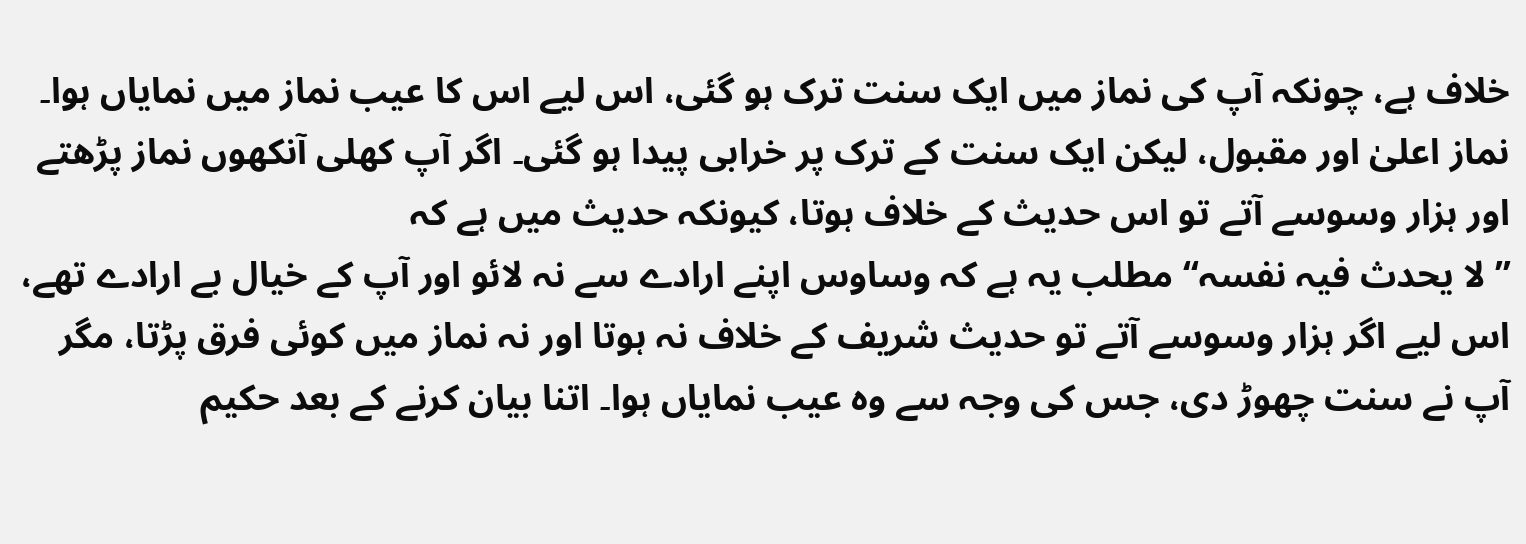خلاف ہے، چونکہ آپ کی نماز میں ایک سنت ترک ہو گئی، اس لیے اس کا عیب نماز میں نمایاں ہوا۔ نماز اعلیٰ اور مقبول، لیکن ایک سنت کے ترک پر خرابی پیدا ہو گئی۔ اگر آپ کھلی آنکھوں نماز پڑھتے اور ہزار وسوسے آتے تو اس حدیث کے خلاف ہوتا، کیونکہ حدیث میں ہے کہ
’’لا یحدث فیہ نفسہ‘‘ مطلب یہ ہے کہ وساوس اپنے ارادے سے نہ لائو اور آپ کے خیال بے ارادے تھے، اس لیے اگر ہزار وسوسے آتے تو حدیث شریف کے خلاف نہ ہوتا اور نہ نماز میں کوئی فرق پڑتا، مگر آپ نے سنت چھوڑ دی، جس کی وجہ سے وہ عیب نمایاں ہوا۔ اتنا بیان کرنے کے بعد حکیم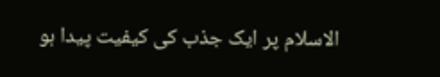الاسلام پر ایک جذب کی کیفیت پیدا ہو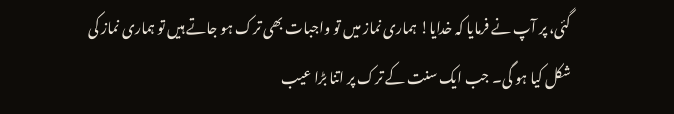گئی، پر آپ نے فرمایا کہ خدایا! ہماری نماز میں تو واجبات بھی ترک ہو جاتے ہیں تو ہماری نماز کی شکل کیا ہو گی۔ جب ایک سنت کے ترک پر اتنا بڑا عیب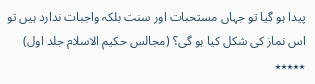پیدا ہو گیا تو جہاں مستحبات اور سنت بلکہ واجبات ندارد ہیں تو اس نماز کی شکل کیا ہو گی؟ (مجالس حکیم الاسلام جلد اول)
٭٭٭٭٭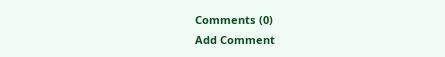Comments (0)
Add Comment